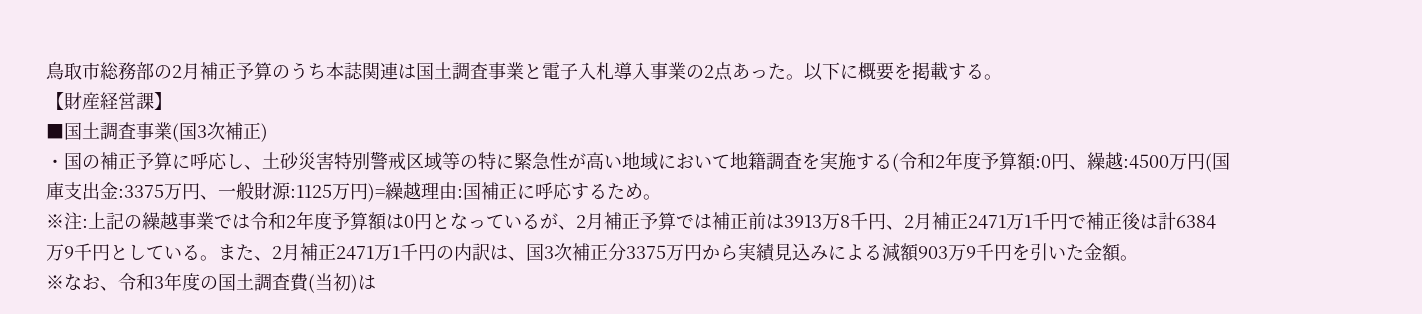鳥取市総務部の2月補正予算のうち本誌関連は国土調査事業と電子入札導入事業の2点あった。以下に概要を掲載する。
【財産経営課】
■国土調査事業(国3次補正)
・国の補正予算に呼応し、土砂災害特別警戒区域等の特に緊急性が高い地域において地籍調査を実施する(令和2年度予算額:0円、繰越:4500万円(国庫支出金:3375万円、一般財源:1125万円)=繰越理由:国補正に呼応するため。
※注:上記の繰越事業では令和2年度予算額は0円となっているが、2月補正予算では補正前は3913万8千円、2月補正2471万1千円で補正後は計6384万9千円としている。また、2月補正2471万1千円の内訳は、国3次補正分3375万円から実績見込みによる減額903万9千円を引いた金額。
※なお、令和3年度の国土調査費(当初)は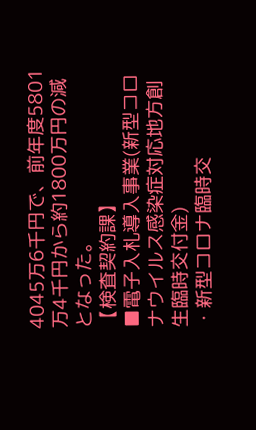4045万6千円で、前年度5801万4千円から約1800万円の減となった。
【検査契約課】
■電子入札導入事業(新型コロナウイルス感染症対応地方創生臨時交付金)
・新型コロナ臨時交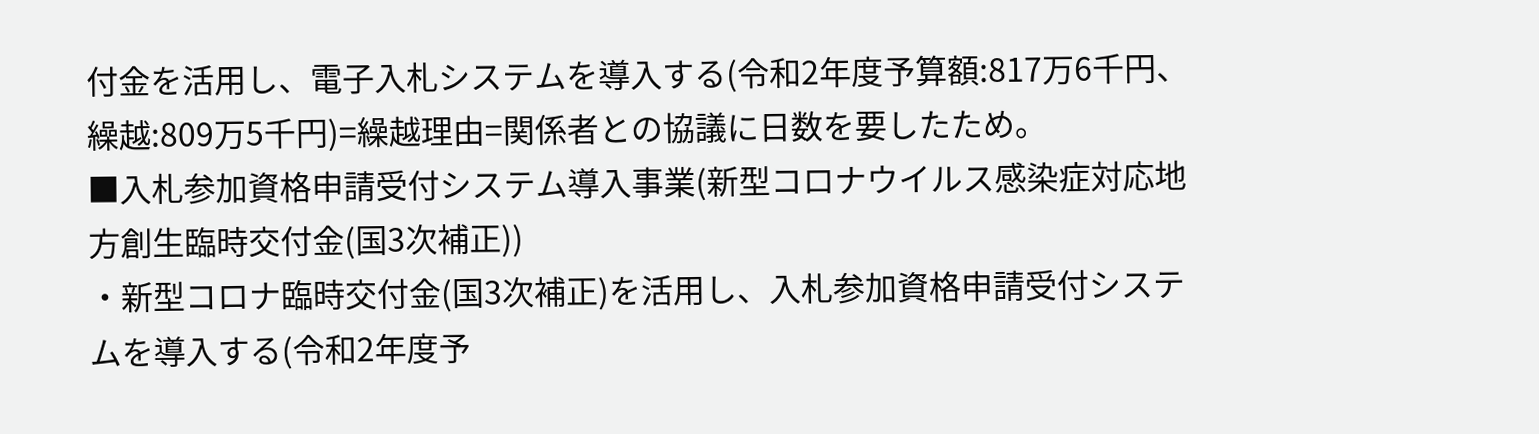付金を活用し、電子入札システムを導入する(令和2年度予算額:817万6千円、繰越:809万5千円)=繰越理由=関係者との協議に日数を要したため。
■入札参加資格申請受付システム導入事業(新型コロナウイルス感染症対応地方創生臨時交付金(国3次補正))
・新型コロナ臨時交付金(国3次補正)を活用し、入札参加資格申請受付システムを導入する(令和2年度予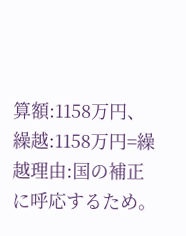算額:1158万円、繰越:1158万円=繰越理由:国の補正に呼応するため。